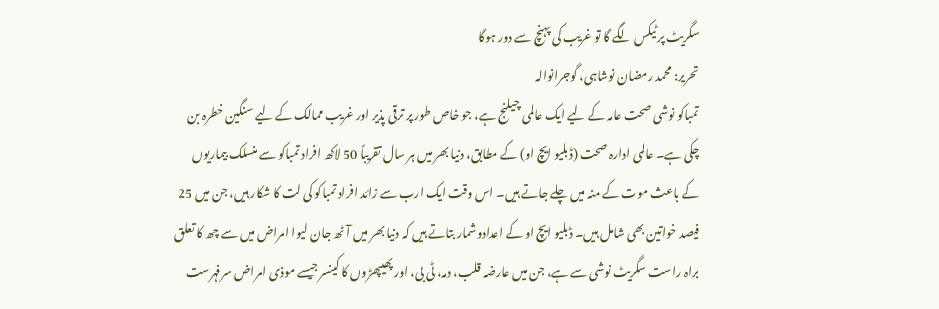سگریٹ پر ٹیکس لگے گا تو غریب کی پہنچ سے دور ہوگا
تحریر: محمد رمضان نوشاہی، گوجرانوالہ
تمباکو نوشی صحت عامہ کے لیے ایک عالمی چیلنج ہے، جو خاص طور پر ترقی پذیر اور غریب ممالک کے لیے سنگین خطرہ بن چکی ہے۔ عالمی ادارہ صحت (ڈبلیو ایچ او) کے مطابق، دنیا بھر میں ہر سال تقریباً 50 لاکھ افراد تمباکو سے منسلک بیماریوں کے باعث موت کے منہ میں چلے جاتے ہیں۔ اس وقت ایک ارب سے زائد افراد تمباکو کی لت کا شکار ہیں، جن میں 25 فیصد خواتین بھی شامل ہیں۔ ڈبلیو ایچ او کے اعدادوشمار بتاتے ہیں کہ دنیا بھر میں آٹھ جان لیوا امراض میں سے چھ کا تعلق براہ راست سگریٹ نوشی سے ہے، جن میں عارضہ قلب، دمہ، ٹی بی، اور پھیپھڑوں کا کینسر جیسے موذی امراض سرفہرست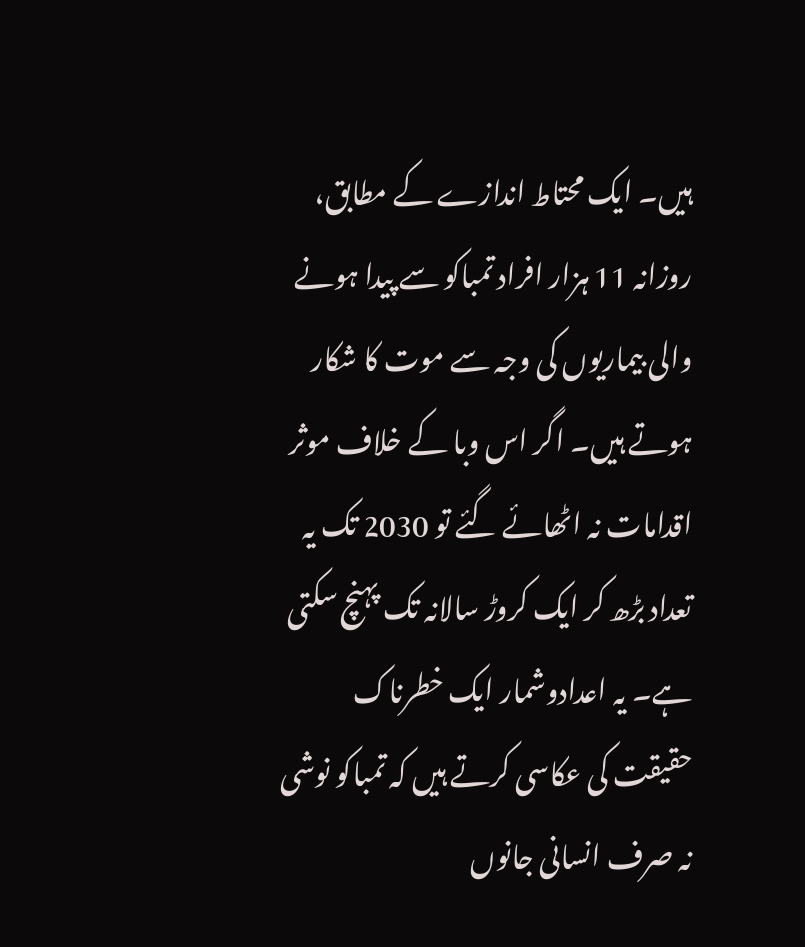ہیں۔ ایک محتاط اندازے کے مطابق، روزانہ 11 ہزار افراد تمباکو سے پیدا ہونے والی بیماریوں کی وجہ سے موت کا شکار ہوتے ہیں۔ اگر اس وبا کے خلاف موثر اقدامات نہ اٹھائے گئے تو 2030 تک یہ تعداد بڑھ کر ایک کروڑ سالانہ تک پہنچ سکتی ہے۔ یہ اعدادوشمار ایک خطرناک حقیقت کی عکاسی کرتے ہیں کہ تمباکو نوشی نہ صرف انسانی جانوں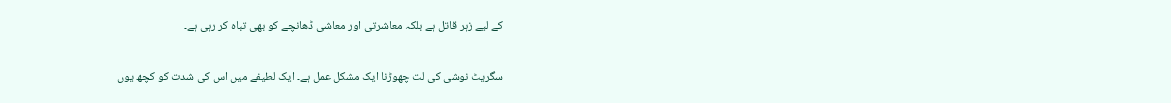کے لیے زہر قاتل ہے بلکہ معاشرتی اور معاشی ڈھانچے کو بھی تباہ کر رہی ہے۔

سگریٹ نوشی کی لت چھوڑنا ایک مشکل عمل ہے۔ ایک لطیفے میں اس کی شدت کو کچھ یوں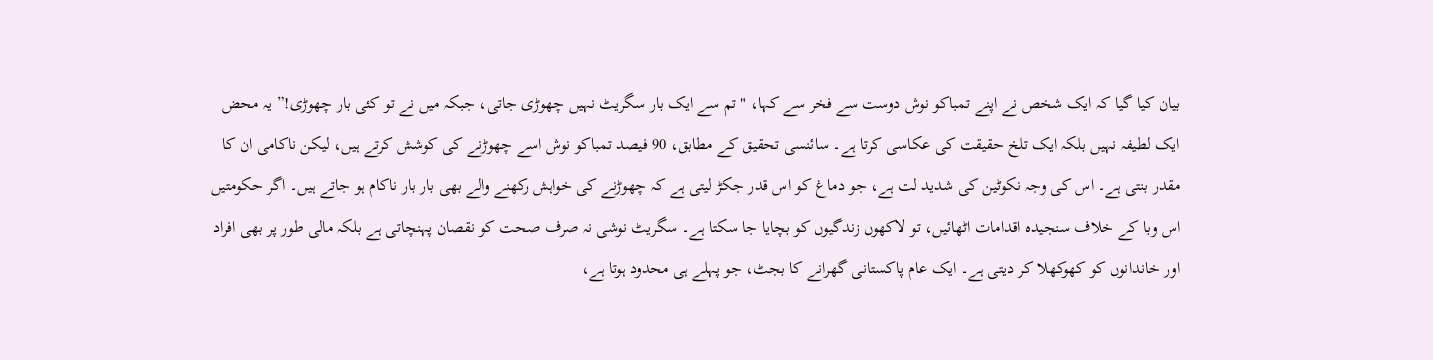بیان کیا گیا کہ ایک شخص نے اپنے تمباکو نوش دوست سے فخر سے کہا، "تم سے ایک بار سگریٹ نہیں چھوڑی جاتی، جبکہ میں نے تو کئی بار چھوڑی!” یہ محض ایک لطیفہ نہیں بلکہ ایک تلخ حقیقت کی عکاسی کرتا ہے۔ سائنسی تحقیق کے مطابق، 90 فیصد تمباکو نوش اسے چھوڑنے کی کوشش کرتے ہیں، لیکن ناکامی ان کا مقدر بنتی ہے۔ اس کی وجہ نکوٹین کی شدید لت ہے، جو دماغ کو اس قدر جکڑ لیتی ہے کہ چھوڑنے کی خواہش رکھنے والے بھی بار بار ناکام ہو جاتے ہیں۔ اگر حکومتیں اس وبا کے خلاف سنجیدہ اقدامات اٹھائیں، تو لاکھوں زندگیوں کو بچایا جا سکتا ہے۔ سگریٹ نوشی نہ صرف صحت کو نقصان پہنچاتی ہے بلکہ مالی طور پر بھی افراد اور خاندانوں کو کھوکھلا کر دیتی ہے۔ ایک عام پاکستانی گھرانے کا بجٹ، جو پہلے ہی محدود ہوتا ہے،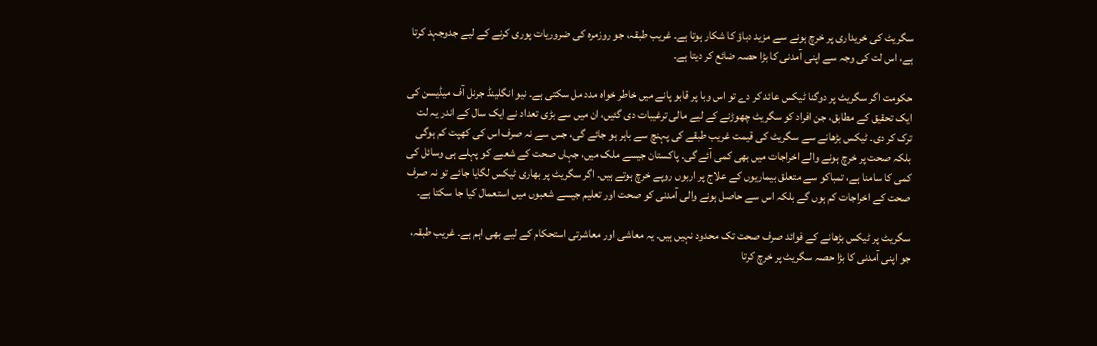سگریٹ کی خریداری پر خرچ ہونے سے مزید دباؤ کا شکار ہوتا ہے۔ غریب طبقہ، جو روزمرہ کی ضروریات پوری کرنے کے لیے جدوجہد کرتا ہے، اس لت کی وجہ سے اپنی آمدنی کا بڑا حصہ ضائع کر دیتا ہے۔

حکومت اگر سگریٹ پر دوگنا ٹیکس عائد کر دے تو اس وبا پر قابو پانے میں خاطر خواہ مدد مل سکتی ہے۔ نیو انگلینڈ جرنل آف میڈیسن کی ایک تحقیق کے مطابق، جن افراد کو سگریٹ چھوڑنے کے لیے مالی ترغیبات دی گئیں، ان میں سے بڑی تعداد نے ایک سال کے اندر یہ لت ترک کر دی۔ ٹیکس بڑھانے سے سگریٹ کی قیمت غریب طبقے کی پہنچ سے باہر ہو جائے گی، جس سے نہ صرف اس کی کھپت کم ہوگی بلکہ صحت پر خرچ ہونے والے اخراجات میں بھی کمی آئے گی۔ پاکستان جیسے ملک میں، جہاں صحت کے شعبے کو پہلے ہی وسائل کی کمی کا سامنا ہے، تمباکو سے متعلق بیماریوں کے علاج پر اربوں روپے خرچ ہوتے ہیں۔ اگر سگریٹ پر بھاری ٹیکس لگایا جائے تو نہ صرف صحت کے اخراجات کم ہوں گے بلکہ اس سے حاصل ہونے والی آمدنی کو صحت اور تعلیم جیسے شعبوں میں استعمال کیا جا سکتا ہے۔

سگریٹ پر ٹیکس بڑھانے کے فوائد صرف صحت تک محدود نہیں ہیں۔ یہ معاشی اور معاشرتی استحکام کے لیے بھی اہم ہے۔ غریب طبقہ، جو اپنی آمدنی کا بڑا حصہ سگریٹ پر خرچ کرتا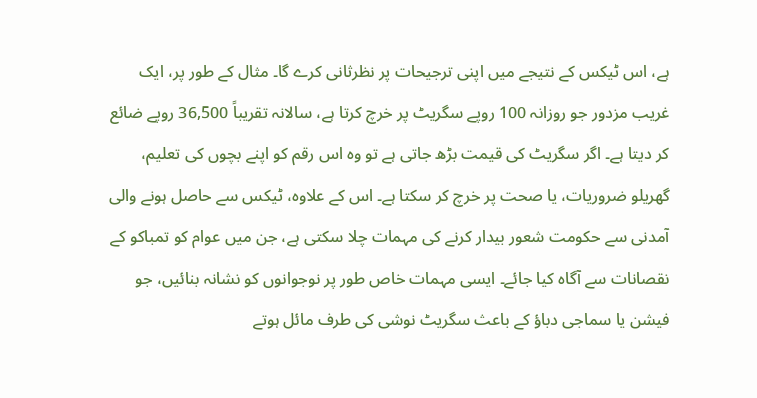ہے، اس ٹیکس کے نتیجے میں اپنی ترجیحات پر نظرثانی کرے گا۔ مثال کے طور پر، ایک غریب مزدور جو روزانہ 100 روپے سگریٹ پر خرچ کرتا ہے، سالانہ تقریباً 36,500 روپے ضائع کر دیتا ہے۔ اگر سگریٹ کی قیمت بڑھ جاتی ہے تو وہ اس رقم کو اپنے بچوں کی تعلیم، گھریلو ضروریات، یا صحت پر خرچ کر سکتا ہے۔ اس کے علاوہ، ٹیکس سے حاصل ہونے والی آمدنی سے حکومت شعور بیدار کرنے کی مہمات چلا سکتی ہے، جن میں عوام کو تمباکو کے نقصانات سے آگاہ کیا جائے۔ ایسی مہمات خاص طور پر نوجوانوں کو نشانہ بنائیں، جو فیشن یا سماجی دباؤ کے باعث سگریٹ نوشی کی طرف مائل ہوتے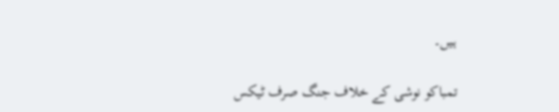ہیں۔

تمباکو نوشی کے خلاف جنگ صرف ٹیکس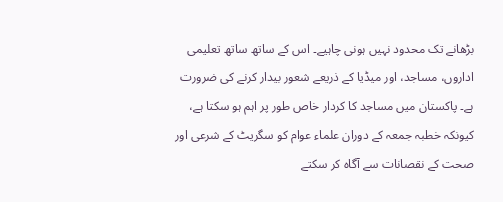بڑھانے تک محدود نہیں ہونی چاہیے۔ اس کے ساتھ ساتھ تعلیمی اداروں، مساجد، اور میڈیا کے ذریعے شعور بیدار کرنے کی ضرورت ہے۔ پاکستان میں مساجد کا کردار خاص طور پر اہم ہو سکتا ہے، کیونکہ خطبہ جمعہ کے دوران علماء عوام کو سگریٹ کے شرعی اور صحت کے نقصانات سے آگاہ کر سکتے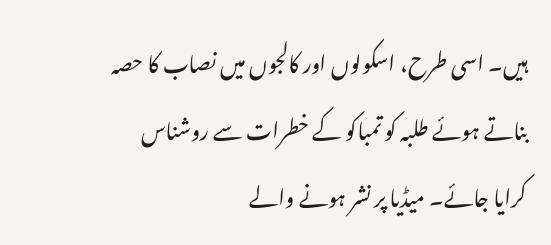ہیں۔ اسی طرح، اسکولوں اور کالجوں میں نصاب کا حصہ بناتے ہوئے طلبہ کو تمباکو کے خطرات سے روشناس کرایا جائے۔ میڈیا پر نشر ہونے والے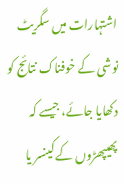اشتہارات میں سگریٹ نوشی کے خوفناک نتائج کو دکھایا جائے، جیسے کہ پھیپھڑوں کے کینسر یا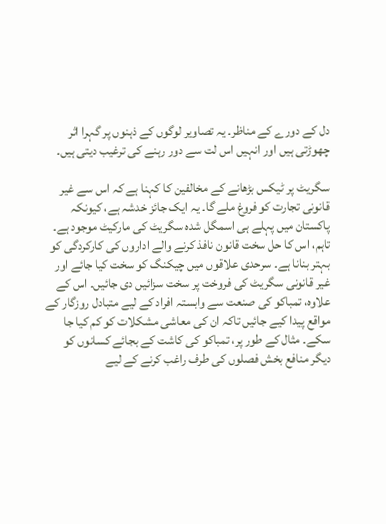دل کے دورے کے مناظر۔ یہ تصاویر لوگوں کے ذہنوں پر گہرا اثر چھوڑتی ہیں اور انہیں اس لت سے دور رہنے کی ترغیب دیتی ہیں۔

سگریٹ پر ٹیکس بڑھانے کے مخالفین کا کہنا ہے کہ اس سے غیر قانونی تجارت کو فروغ ملے گا۔ یہ ایک جائز خدشہ ہے، کیونکہ پاکستان میں پہلے ہی اسمگل شدہ سگریٹ کی مارکیٹ موجود ہے۔ تاہم، اس کا حل سخت قانون نافذ کرنے والے اداروں کی کارکردگی کو بہتر بنانا ہے۔ سرحدی علاقوں میں چیکنگ کو سخت کیا جائے اور غیر قانونی سگریٹ کی فروخت پر سخت سزائیں دی جائیں۔ اس کے علاوہ، تمباکو کی صنعت سے وابستہ افراد کے لیے متبادل روزگار کے مواقع پیدا کیے جائیں تاکہ ان کی معاشی مشکلات کو کم کیا جا سکے۔ مثال کے طور پر، تمباکو کی کاشت کے بجائے کسانوں کو دیگر منافع بخش فصلوں کی طرف راغب کرنے کے لیے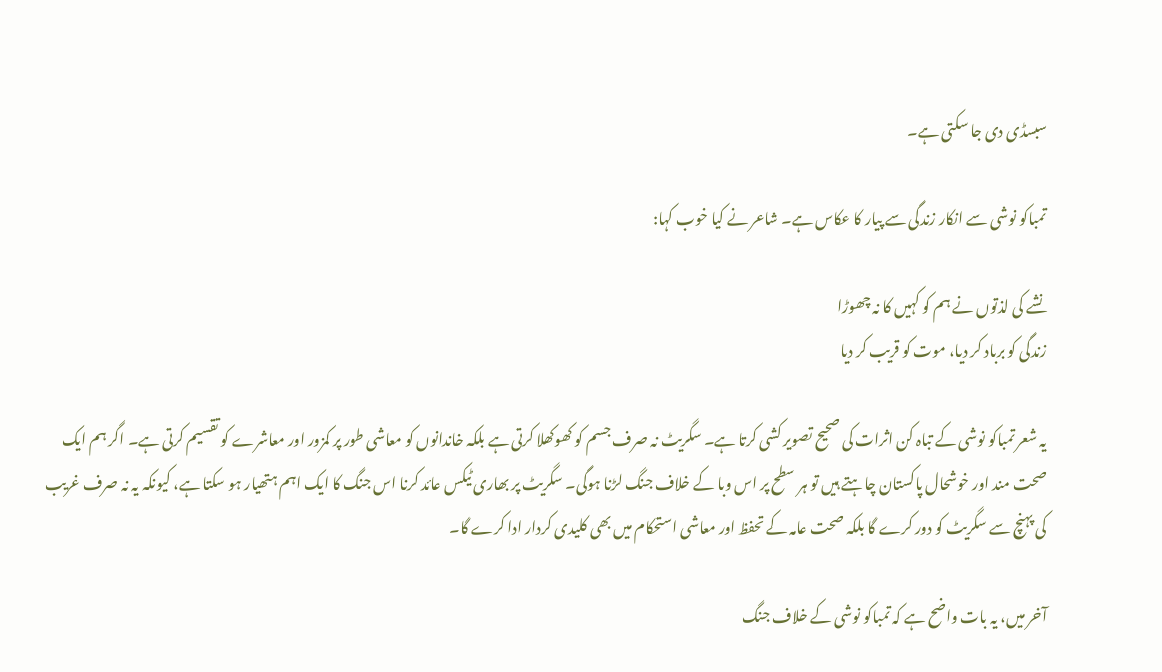سبسڈی دی جا سکتی ہے۔

تمباکو نوشی سے انکار زندگی سے پیار کا عکاس ہے۔ شاعر نے کیا خوب کہا:

نشے کی لذتوں نے ہم کو کہیں کا نہ چھوڑا
زندگی کو برباد کر دیا، موت کو قریب کر دیا

یہ شعر تمباکو نوشی کے تباہ کن اثرات کی صحیح تصویر کشی کرتا ہے۔ سگریٹ نہ صرف جسم کو کھوکھلا کرتی ہے بلکہ خاندانوں کو معاشی طور پر کمزور اور معاشرے کو تقسیم کرتی ہے۔ اگر ہم ایک صحت مند اور خوشحال پاکستان چاہتے ہیں تو ہر سطح پر اس وبا کے خلاف جنگ لڑنا ہوگی۔ سگریٹ پر بھاری ٹیکس عائد کرنا اس جنگ کا ایک اہم ہتھیار ہو سکتا ہے، کیونکہ یہ نہ صرف غریب کی پہنچ سے سگریٹ کو دور کرے گا بلکہ صحت عامہ کے تحفظ اور معاشی استحکام میں بھی کلیدی کردار ادا کرے گا۔

آخر میں، یہ بات واضح ہے کہ تمباکو نوشی کے خلاف جنگ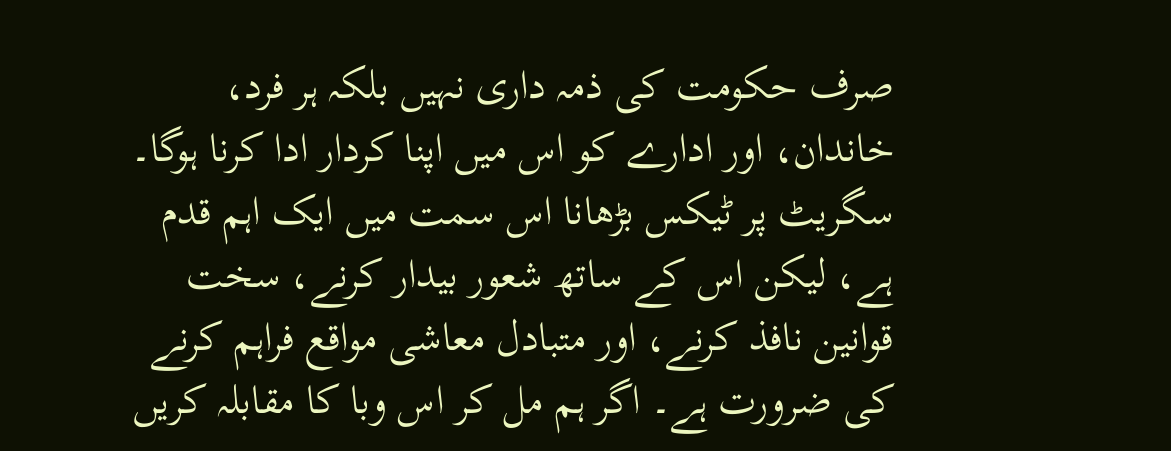صرف حکومت کی ذمہ داری نہیں بلکہ ہر فرد، خاندان، اور ادارے کو اس میں اپنا کردار ادا کرنا ہوگا۔ سگریٹ پر ٹیکس بڑھانا اس سمت میں ایک اہم قدم ہے، لیکن اس کے ساتھ شعور بیدار کرنے، سخت قوانین نافذ کرنے، اور متبادل معاشی مواقع فراہم کرنے کی ضرورت ہے۔ اگر ہم مل کر اس وبا کا مقابلہ کریں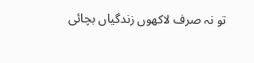تو نہ صرف لاکھوں زندگیاں بچائی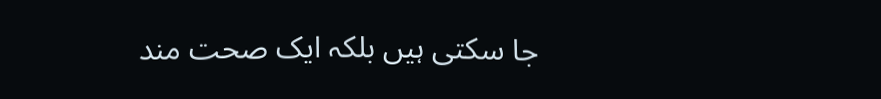جا سکتی ہیں بلکہ ایک صحت مند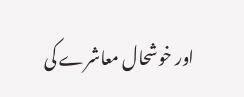اور خوشحال معاشرے کی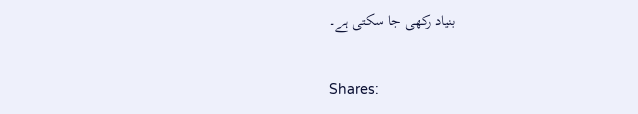بنیاد رکھی جا سکتی ہے۔

Shares: